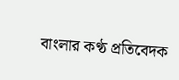বাংলার কণ্ঠ প্রতিবেদক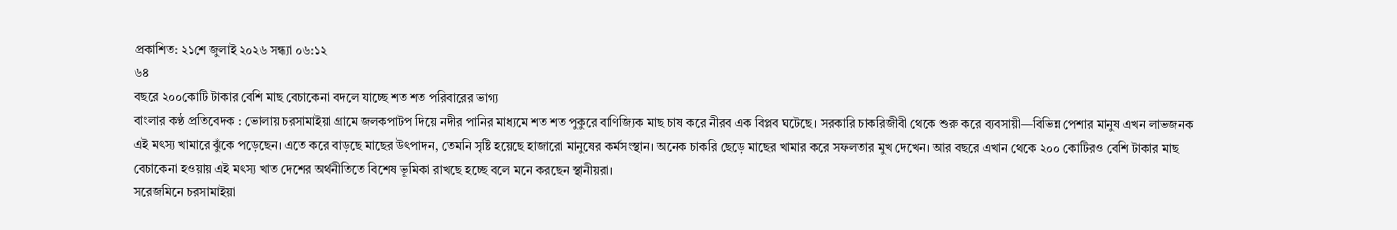প্রকাশিত: ২১শে জুলাই ২০২৬ সন্ধ্যা ০৬:১২
৬৪
বছরে ২০০কোটি টাকার বেশি মাছ বেচাকেনা বদলে যাচ্ছে শত শত পরিবারের ভাগ্য
বাংলার কণ্ঠ প্রতিবেদক : ভোলায় চরসামাইয়া গ্রামে জলকপাটপ দিয়ে নদীর পানির মাধ্যমে শত শত পুকুরে বাণিজ্যিক মাছ চাষ করে নীরব এক বিপ্লব ঘটেছে। সরকারি চাকরিজীবী থেকে শুরু করে ব্যবসায়ী—বিভিন্ন পেশার মানুষ এখন লাভজনক এই মৎস্য খামারে ঝুঁকে পড়েছেন। এতে করে বাড়ছে মাছের উৎপাদন, তেমনি সৃষ্টি হয়েছে হাজারো মানুষের কর্মসংস্থান। অনেক চাকরি ছেড়ে মাছের খামার করে সফলতার মুখ দেখেন। আর বছরে এখান থেকে ২০০ কোটিরও বেশি টাকার মাছ বেচাকেনা হওয়ায় এই মৎস্য খাত দেশের অর্থনীতিতে বিশেষ ভূমিকা রাখছে হচ্ছে বলে মনে করছেন স্থানীয়রা।
সরেজমিনে চরসামাইয়া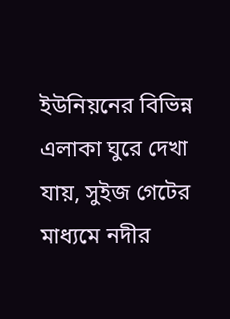ইউনিয়নের বিভিন্ন এলাকা ঘুরে দেখা যায়, সুইজ গেটের মাধ্যমে নদীর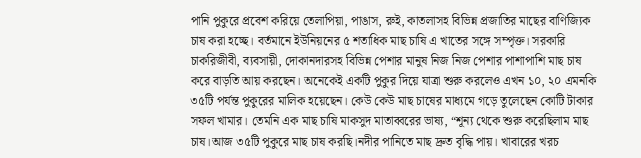পানি পুকুরে প্রবেশ করিয়ে তেলাপিয়া, পাঙাস, রুই, কাতলাসহ বিভিন্ন প্রজাতির মাছের বাণিজ্যিক চাষ করা হচ্ছে। বর্তমানে ইউনিয়নের ৫ শতাধিক মাছ চাষি এ খাতের সঙ্গে সম্পৃক্ত। সরকারি চাকরিজীবী, ব্যবসায়ী, দোকানদারসহ বিভিন্ন পেশার মানুষ নিজ নিজ পেশার পাশাপাশি মাছ চাষ করে বাড়তি আয় করছেন। অনেকেই একটি পুকুর দিয়ে যাত্রা শুরু করলেও এখন ১০, ২০ এমনকি ৩৫টি পর্যন্ত পুকুরের মালিক হয়েছেন। কেউ কেউ মাছ চাষের মাধ্যমে গড়ে তুলেছেন কোটি টাকার সফল খামার। তেমনি এক মাছ চাষি মাকসুদ মাতাব্বরের ভাষ্য, “শূন্য থেকে শুরু করেছিলাম মাছ চাষ।আজ ৩৫টি পুকুরে মাছ চাষ করছি।নদীর পানিতে মাছ দ্রুত বৃদ্ধি পায়। খাবারের খরচ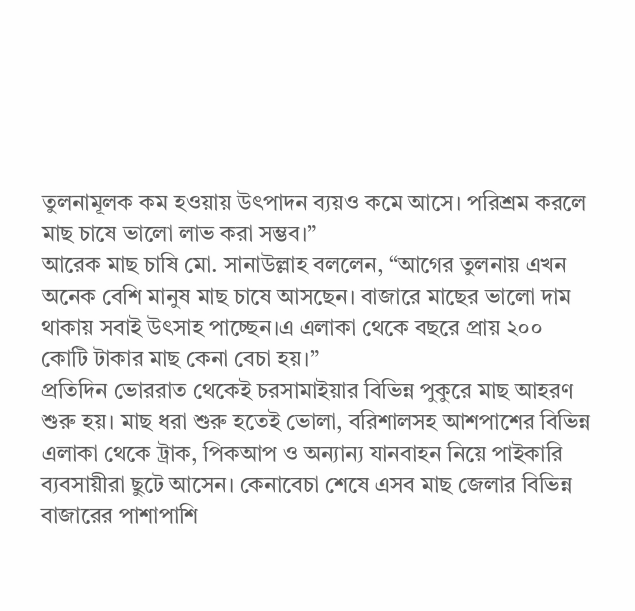তুলনামূলক কম হওয়ায় উৎপাদন ব্যয়ও কমে আসে। পরিশ্রম করলে মাছ চাষে ভালো লাভ করা সম্ভব।”
আরেক মাছ চাষি মো. সানাউল্লাহ বললেন, “আগের তুলনায় এখন অনেক বেশি মানুষ মাছ চাষে আসছেন। বাজারে মাছের ভালো দাম থাকায় সবাই উৎসাহ পাচ্ছেন।এ এলাকা থেকে বছরে প্রায় ২০০ কোটি টাকার মাছ কেনা বেচা হয়।”
প্রতিদিন ভোররাত থেকেই চরসামাইয়ার বিভিন্ন পুকুরে মাছ আহরণ শুরু হয়। মাছ ধরা শুরু হতেই ভোলা, বরিশালসহ আশপাশের বিভিন্ন এলাকা থেকে ট্রাক, পিকআপ ও অন্যান্য যানবাহন নিয়ে পাইকারি ব্যবসায়ীরা ছুটে আসেন। কেনাবেচা শেষে এসব মাছ জেলার বিভিন্ন বাজারের পাশাপাশি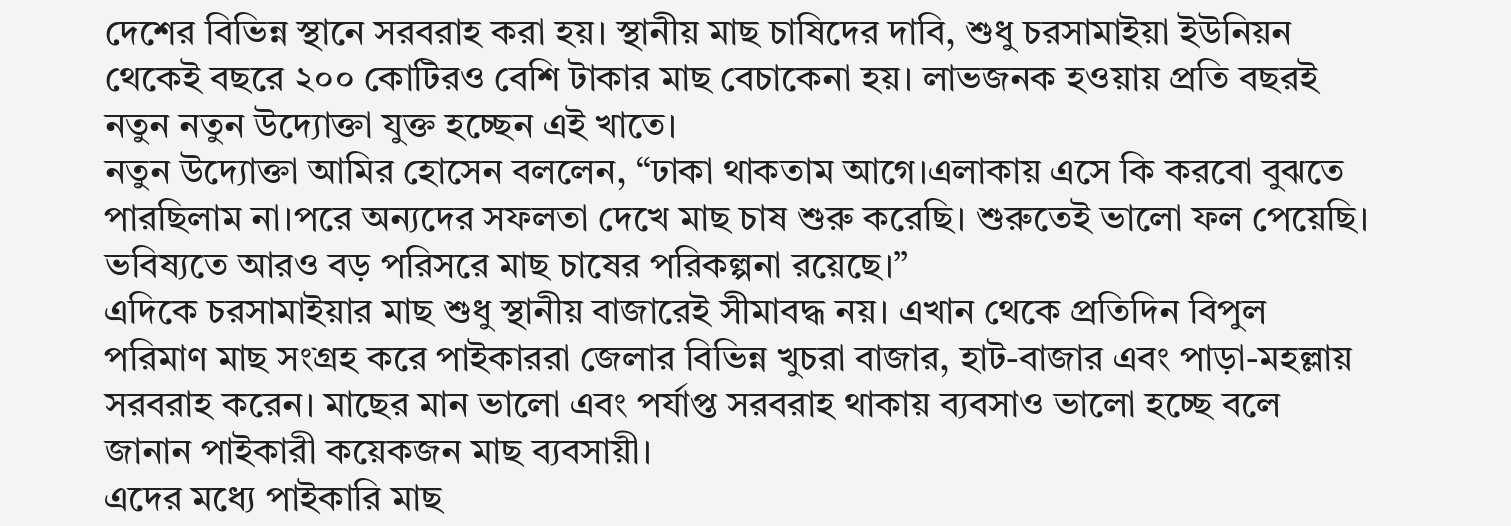দেশের বিভিন্ন স্থানে সরবরাহ করা হয়। স্থানীয় মাছ চাষিদের দাবি, শুধু চরসামাইয়া ইউনিয়ন থেকেই বছরে ২০০ কোটিরও বেশি টাকার মাছ বেচাকেনা হয়। লাভজনক হওয়ায় প্রতি বছরই নতুন নতুন উদ্যোক্তা যুক্ত হচ্ছেন এই খাতে।
নতুন উদ্যোক্তা আমির হোসেন বললেন, “ঢাকা থাকতাম আগে।এলাকায় এসে কি করবো বুঝতে পারছিলাম না।পরে অন্যদের সফলতা দেখে মাছ চাষ শুরু করেছি। শুরুতেই ভালো ফল পেয়েছি। ভবিষ্যতে আরও বড় পরিসরে মাছ চাষের পরিকল্পনা রয়েছে।”
এদিকে চরসামাইয়ার মাছ শুধু স্থানীয় বাজারেই সীমাবদ্ধ নয়। এখান থেকে প্রতিদিন বিপুল পরিমাণ মাছ সংগ্রহ করে পাইকাররা জেলার বিভিন্ন খুচরা বাজার, হাট-বাজার এবং পাড়া-মহল্লায় সরবরাহ করেন। মাছের মান ভালো এবং পর্যাপ্ত সরবরাহ থাকায় ব্যবসাও ভালো হচ্ছে বলে জানান পাইকারী কয়েকজন মাছ ব্যবসায়ী।
এদের মধ্যে পাইকারি মাছ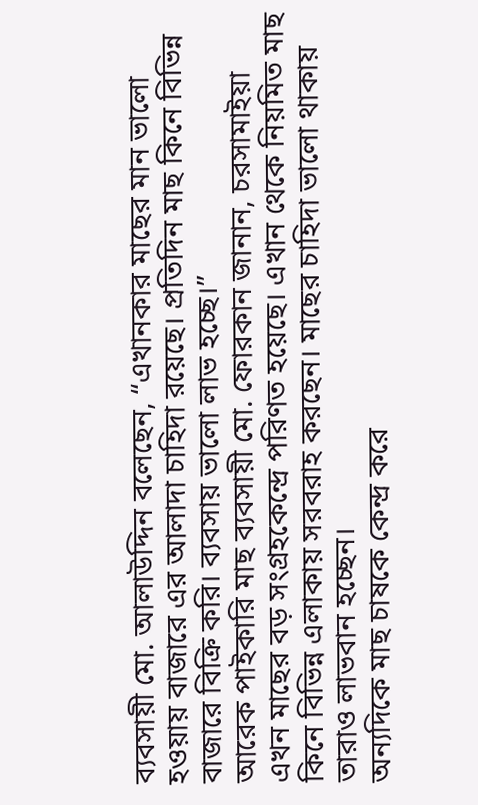ব্যবসায়ী মো. আলাউদ্দিন বলেছেন, “এখানকার মাছের মান ভালো হওয়ায় বাজারে এর আলাদা চাহিদা রয়েছে। প্রতিদিন মাছ কিনে বিভিন্ন বাজারে বিক্রি করি। ব্যবসায় ভালো লাভ হচ্ছে।”
আরেক পাইকারি মাছ ব্যবসায়ী মো. ফোরকান জানান, চরসামাইয়া এখন মাছের বড় সংগ্রহকেন্দ্রে পরিণত হয়েছে। এখান থেকে নিয়মিত মাছ কিনে বিভিন্ন এলাকায় সরবরাহ করছেন। মাছের চাহিদা ভালো থাকায় তারাও লাভবান হচ্ছেন।
অন্যদিকে মাছ চাষকে কেন্দ্র করে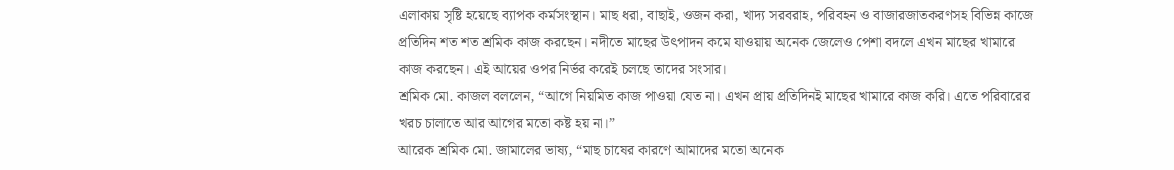এলাকায় সৃষ্টি হয়েছে ব্যাপক কর্মসংস্থান। মাছ ধরা, বাছাই, ওজন করা, খাদ্য সরবরাহ, পরিবহন ও বাজারজাতকরণসহ বিভিন্ন কাজে প্রতিদিন শত শত শ্রমিক কাজ করছেন। নদীতে মাছের উৎপাদন কমে যাওয়ায় অনেক জেলেও পেশা বদলে এখন মাছের খামারে কাজ করছেন। এই আয়ের ওপর নির্ভর করেই চলছে তাদের সংসার।
শ্রমিক মো. কাজল বললেন, “আগে নিয়মিত কাজ পাওয়া যেত না। এখন প্রায় প্রতিদিনই মাছের খামারে কাজ করি। এতে পরিবারের খরচ চালাতে আর আগের মতো কষ্ট হয় না।”
আরেক শ্রমিক মো. জামালের ভাষ্য, “মাছ চাষের কারণে আমাদের মতো অনেক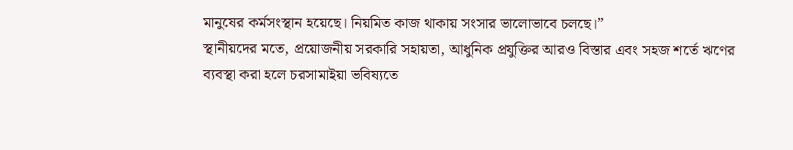মানুষের কর্মসংস্থান হয়েছে। নিয়মিত কাজ থাকায় সংসার ভালোভাবে চলছে।”
স্থানীয়দের মতে, প্রয়োজনীয় সরকারি সহায়তা, আধুনিক প্রযুক্তির আরও বিস্তার এবং সহজ শর্তে ঋণের ব্যবস্থা করা হলে চরসামাইয়া ভবিষ্যতে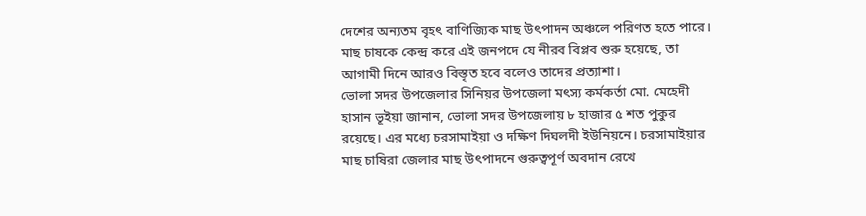দেশের অন্যতম বৃহৎ বাণিজ্যিক মাছ উৎপাদন অঞ্চলে পরিণত হতে পারে। মাছ চাষকে কেন্দ্র করে এই জনপদে যে নীরব বিপ্লব শুরু হয়েছে, তা আগামী দিনে আরও বিস্তৃত হবে বলেও তাদের প্রত্যাশা।
ভোলা সদর উপজেলার সিনিয়র উপজেলা মৎস্য কর্মকর্তা মো. মেহেদী হাসান ভূইয়া জানান, ভোলা সদর উপজেলায় ৮ হাজার ৫ শত পুকুর রয়েছে। এর মধ্যে চরসামাইয়া ও দক্ষিণ দিঘলদী ইউনিয়নে। চরসামাইয়ার মাছ চাষিরা জেলার মাছ উৎপাদনে গুরুত্বপূর্ণ অবদান রেখে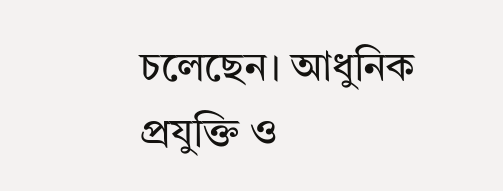চলেছেন। আধুনিক প্রযুক্তি ও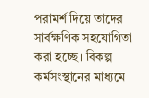পরামর্শ দিয়ে তাদের সার্বক্ষণিক সহযোগিতা করা হচ্ছে। বিকল্প কর্মসংস্থানের মাধ্যমে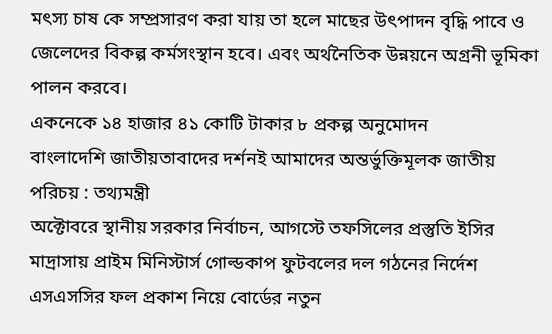মৎস্য চাষ কে সম্প্রসারণ করা যায় তা হলে মাছের উৎপাদন বৃদ্ধি পাবে ও জেলেদের বিকল্প কর্মসংস্থান হবে। এবং অর্থনৈতিক উন্নয়নে অগ্রনী ভূমিকা পালন করবে।
একনেকে ১৪ হাজার ৪১ কোটি টাকার ৮ প্রকল্প অনুমোদন
বাংলাদেশি জাতীয়তাবাদের দর্শনই আমাদের অন্তর্ভুক্তিমূলক জাতীয় পরিচয় : তথ্যমন্ত্রী
অক্টোবরে স্থানীয় সরকার নির্বাচন, আগস্টে তফসিলের প্রস্তুতি ইসির
মাদ্রাসায় প্রাইম মিনিস্টার্স গোল্ডকাপ ফুটবলের দল গঠনের নির্দেশ
এসএসসির ফল প্রকাশ নিয়ে বোর্ডের নতুন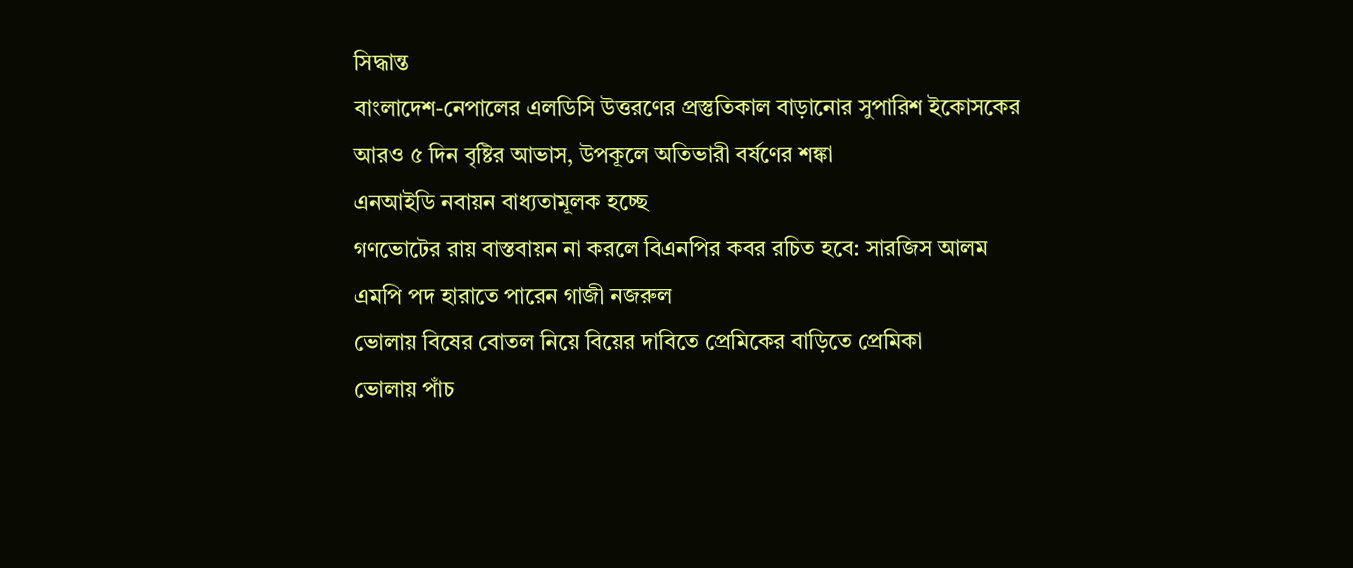সিদ্ধান্ত
বাংলাদেশ-নেপালের এলডিসি উত্তরণের প্রস্তুতিকাল বাড়ানোর সুপারিশ ইকোসকের
আরও ৫ দিন বৃষ্টির আভাস, উপকূলে অতিভারী বর্ষণের শঙ্কা
এনআইডি নবায়ন বাধ্যতামূলক হচ্ছে
গণভোটের রায় বাস্তবায়ন না করলে বিএনপির কবর রচিত হবে: সারজিস আলম
এমপি পদ হারাতে পারেন গাজী নজরুল
ভোলায় বিষের বোতল নিয়ে বিয়ের দাবিতে প্রেমিকের বাড়িতে প্রেমিকা
ভোলায় পাঁচ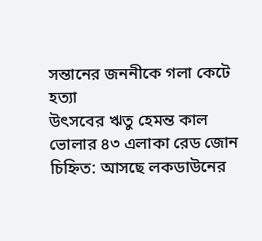সন্তানের জননীকে গলা কেটে হত্যা
উৎসবের ঋতু হেমন্ত কাল
ভোলার ৪৩ এলাকা রেড জোন চিহ্নিত: আসছে লকডাউনের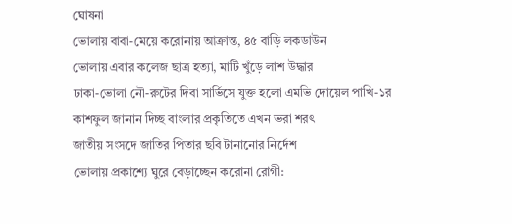ঘোষনা
ভোলায় বাবা-মেয়ে করোনায় আক্রান্ত, ৪৫ বাড়ি লকডাউন
ভোলায় এবার কলেজ ছাত্র হত্যা, মাটি খুঁড়ে লাশ উদ্ধার
ঢাকা-ভোলা নৌ-রুটের দিবা সার্ভিসে যুক্ত হলো এমভি দোয়েল পাখি-১র
কাশফুল জানান দিচ্ছ বাংলার প্রকৃতিতে এখন ভরা শরৎ
জাতীয় সংসদে জাতির পিতার ছবি টানানোর নির্দেশ
ভোলায় প্রকাশ্যে ঘুরে বেড়াচ্ছেন করোনা রোগী: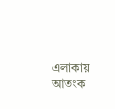এলাকায় আতংক